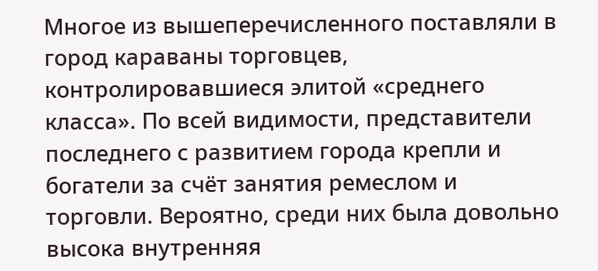Многое из вышеперечисленного поставляли в город караваны торговцев, контролировавшиеся элитой «среднего класса». По всей видимости, представители последнего с развитием города крепли и богатели за счёт занятия ремеслом и торговли. Вероятно, среди них была довольно высока внутренняя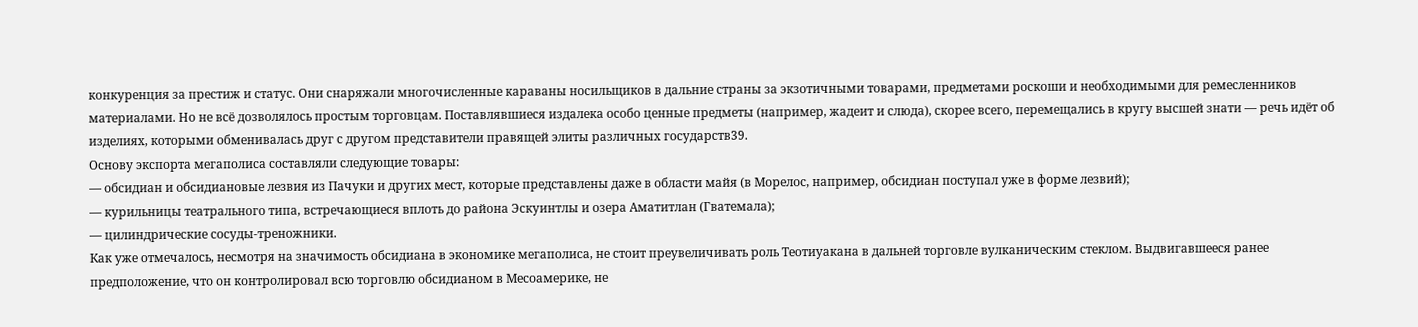конкуренция за престиж и статус. Они снаряжали многочисленные караваны носильщиков в дальние страны за экзотичными товарами, предметами роскоши и необходимыми для ремесленников материалами. Но не всё дозволялось простым торговцам. Поставлявшиеся издалека особо ценные предметы (например, жадеит и слюда), скорее всего, перемещались в кругу высшей знати — речь идёт об изделиях, которыми обменивалась друг с другом представители правящей элиты различных государств39.
Основу экспорта мегаполиса составляли следующие товары:
— обсидиан и обсидиановые лезвия из Пачуки и других мест, которые представлены даже в области майя (в Морелос, например, обсидиан поступал уже в форме лезвий);
— курильницы театрального типа, встречающиеся вплоть до района Эскуинтлы и озера Аматитлан (Гватемала);
— цилиндрические сосуды-треножники.
Как уже отмечалось, несмотря на значимость обсидиана в экономике мегаполиса, не стоит преувеличивать роль Теотиуакана в дальней торговле вулканическим стеклом. Выдвигавшееся ранее предположение, что он контролировал всю торговлю обсидианом в Месоамерике, не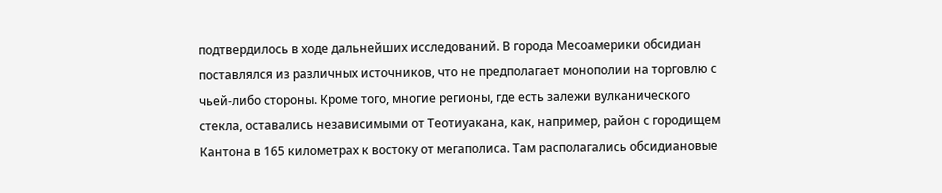подтвердилось в ходе дальнейших исследований. В города Месоамерики обсидиан поставлялся из различных источников, что не предполагает монополии на торговлю с чьей-либо стороны. Кроме того, многие регионы, где есть залежи вулканического стекла, оставались независимыми от Теотиуакана, как, например, район с городищем Кантона в 165 километрах к востоку от мегаполиса. Там располагались обсидиановые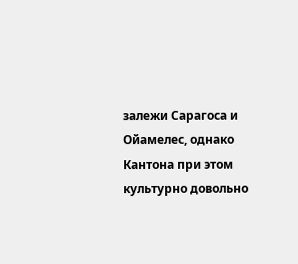залежи Сарагоса и Ойамелес, однако Кантона при этом культурно довольно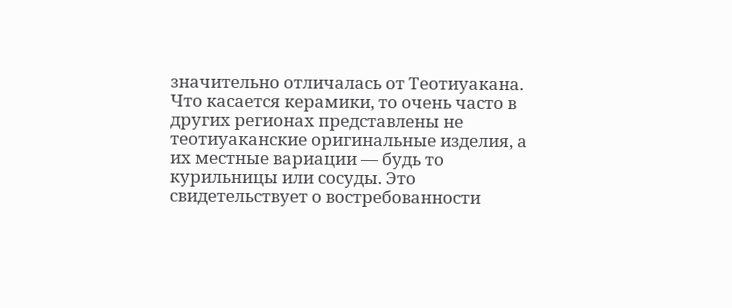значительно отличалась от Теотиуакана.
Что касается керамики, то очень часто в других регионах представлены не теотиуаканские оригинальные изделия, а их местные вариации — будь то курильницы или сосуды. Это свидетельствует о востребованности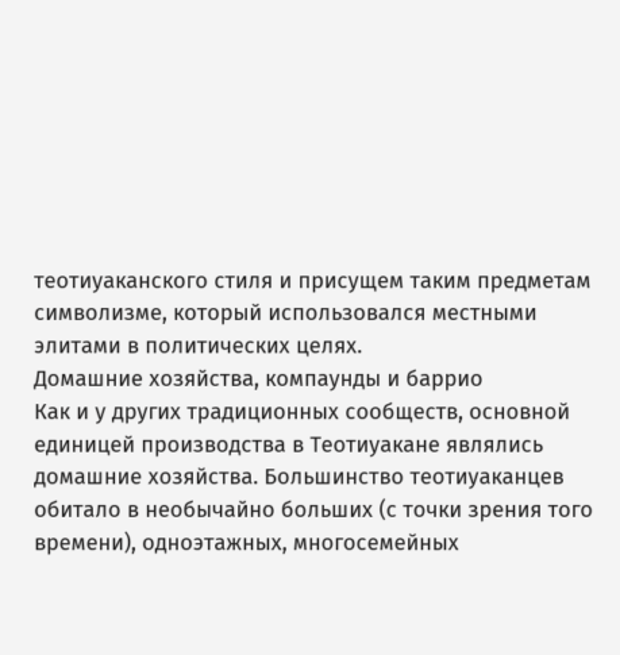теотиуаканского стиля и присущем таким предметам символизме, который использовался местными элитами в политических целях.
Домашние хозяйства, компаунды и баррио
Как и у других традиционных сообществ, основной единицей производства в Теотиуакане являлись домашние хозяйства. Большинство теотиуаканцев обитало в необычайно больших (с точки зрения того времени), одноэтажных, многосемейных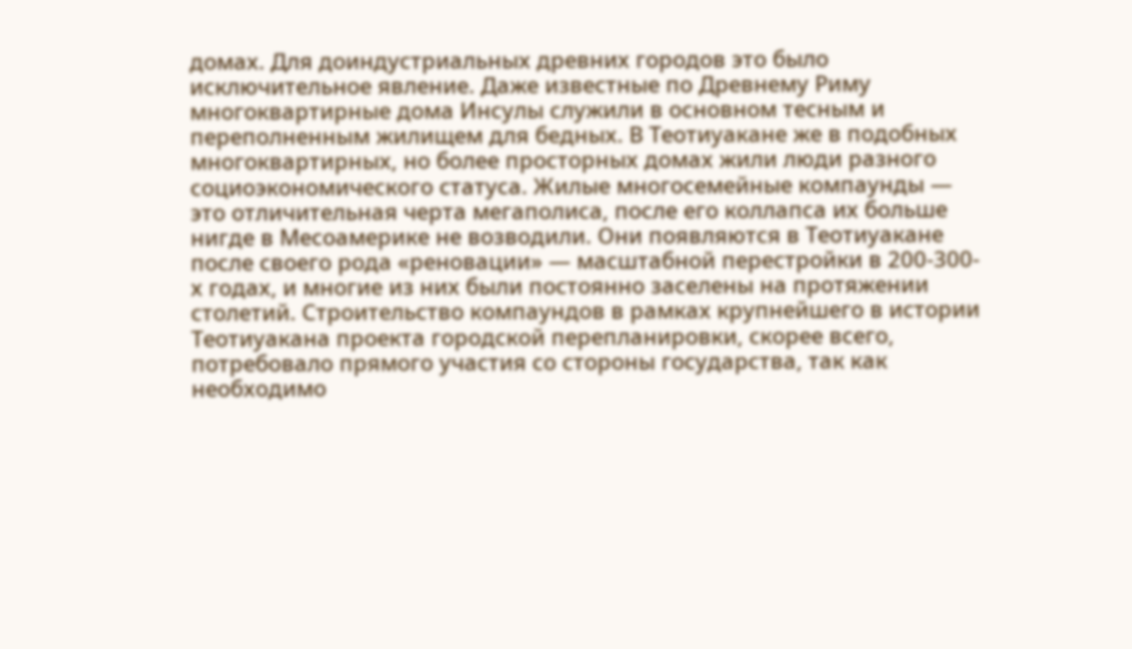домах. Для доиндустриальных древних городов это было исключительное явление. Даже известные по Древнему Риму многоквартирные дома Инсулы служили в основном тесным и переполненным жилищем для бедных. В Теотиуакане же в подобных многоквартирных, но более просторных домах жили люди разного социоэкономического статуса. Жилые многосемейные компаунды — это отличительная черта мегаполиса, после его коллапса их больше нигде в Месоамерике не возводили. Они появляются в Теотиуакане после своего рода «реновации» — масштабной перестройки в 200-300-х годах, и многие из них были постоянно заселены на протяжении столетий. Строительство компаундов в рамках крупнейшего в истории Теотиуакана проекта городской перепланировки, скорее всего, потребовало прямого участия со стороны государства, так как необходимо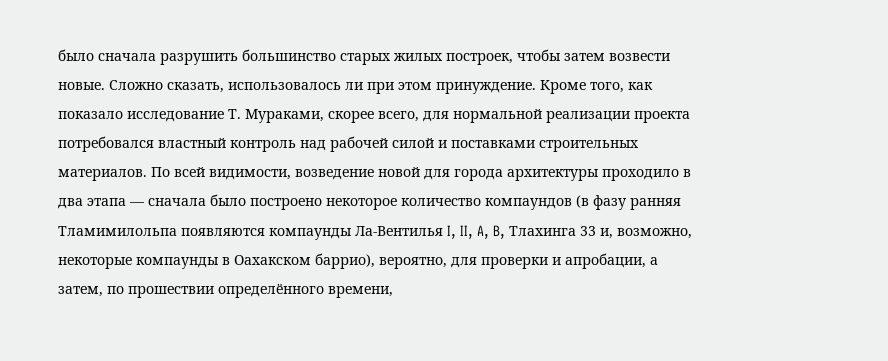было сначала разрушить большинство старых жилых построек, чтобы затем возвести новые. Сложно сказать, использовалось ли при этом принуждение. Кроме того, как показало исследование Т. Мураками, скорее всего, для нормальной реализации проекта потребовался властный контроль над рабочей силой и поставками строительных материалов. По всей видимости, возведение новой для города архитектуры проходило в два этапа — сначала было построено некоторое количество компаундов (в фазу ранняя Тламимилольпа появляются компаунды Ла-Вентилья I, II, A, B, Тлахинга 33 и, возможно, некоторые компаунды в Оахакском баррио), вероятно, для проверки и апробации, а затем, по прошествии определённого времени,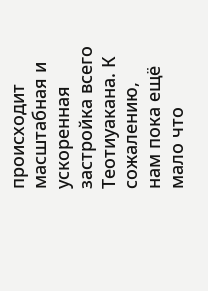происходит масштабная и ускоренная застройка всего Теотиуакана. К сожалению, нам пока ещё мало что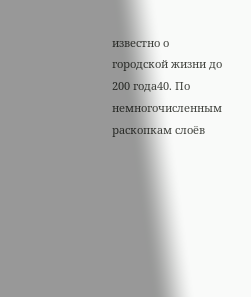известно о городской жизни до 200 года40. По немногочисленным раскопкам слоёв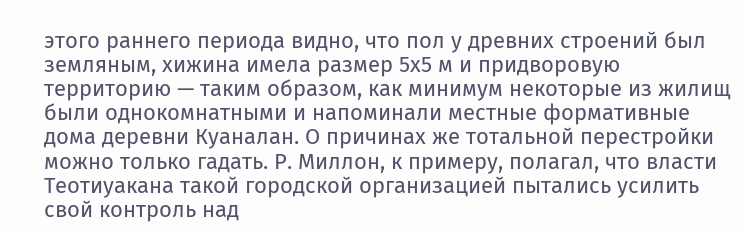этого раннего периода видно, что пол у древних строений был земляным, хижина имела размер 5х5 м и придворовую территорию — таким образом, как минимум некоторые из жилищ были однокомнатными и напоминали местные формативные дома деревни Куаналан. О причинах же тотальной перестройки можно только гадать. Р. Миллон, к примеру, полагал, что власти Теотиуакана такой городской организацией пытались усилить свой контроль над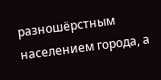разношёрстным населением города, а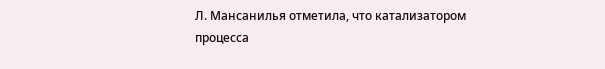Л. Мансанилья отметила, что катализатором процесса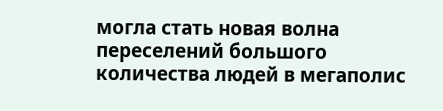могла стать новая волна переселений большого количества людей в мегаполис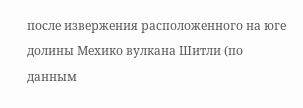после извержения расположенного на юге долины Мехико вулкана Шитли (по данным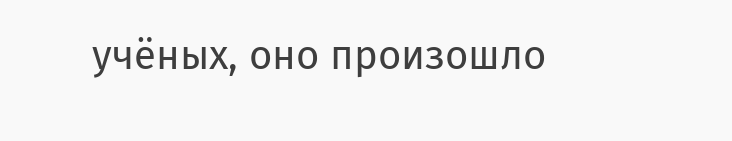учёных, оно произошло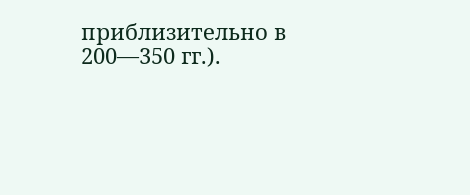приблизительно в 200—350 гг.).